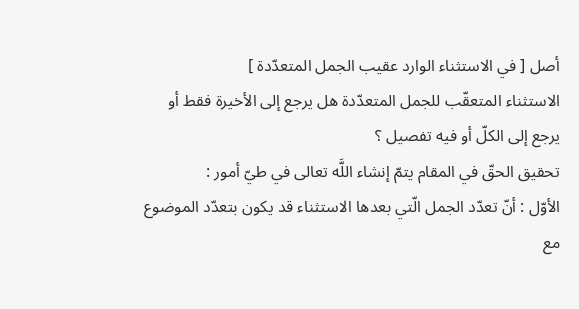أصل [ في الاستثناء الوارد عقيب الجمل المتعدّدة ]
الاستثناء المتعقّب للجمل المتعدّدة هل يرجع إلى الأخيرة فقط أو يرجع إلى الكلّ أو فيه تفصيل ؟
تحقيق الحقّ في المقام يتمّ إنشاء اللَّه تعالى في طيّ أمور :
الأوّل : أنّ تعدّد الجمل الّتي بعدها الاستثناء قد يكون بتعدّد الموضوع مع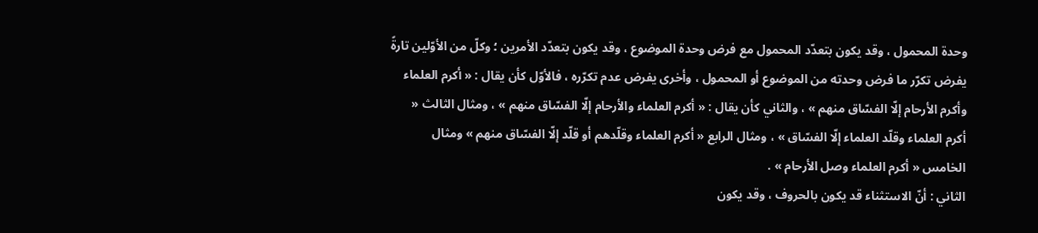وحدة المحمول ، وقد يكون بتعدّد المحمول مع فرض وحدة الموضوع ، وقد يكون بتعدّد الأمرين ؛ وكلّ من الأوّلين تارةً يفرض تكرّر ما فرض وحدته من الموضوع أو المحمول ، وأخرى يفرض عدم تكرّره ، فالأوّل كأن يقال : « أكرم العلماء وأكرم الأرحام إلّا الفسّاق منهم » ، والثاني كأن يقال : « أكرم العلماء والأرحام إلّا الفسّاق منهم » ، ومثال الثالث « أكرم العلماء وقلّد العلماء إلّا الفسّاق » ، ومثال الرابع « أكرم العلماء وقلّدهم أو قلّد إلّا الفسّاق منهم » ومثال الخامس « أكرم العلماء وصل الأرحام » .
الثاني : أنّ الاستثناء قد يكون بالحروف ، وقد يكون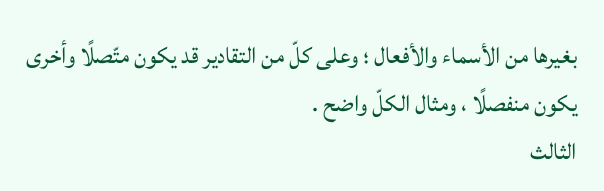بغيرها من الأسماء والأفعال ؛ وعلى كلّ من التقادير قد يكون متّصلًا وأخرى يكون منفصلًا ، ومثال الكلّ واضح .
الثالث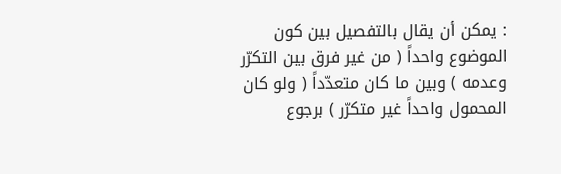: يمكن أن يقال بالتفصيل بين كون الموضوع واحداً ( من غير فرق بين التكرّر وعدمه ) وبين ما كان متعدّداً ( ولو كان المحمول واحداً غير متكرّر ) برجوع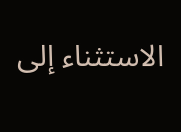الاستثناء إلى